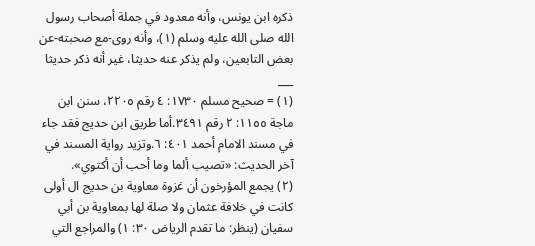ذكره ابن يونس، وأنه معدود في جملة أصحاب رسول الله صلى الله عليه وسلم (١)، وأنه روى-مع صحبته-عن بعض التابعين، ولم يذكر عنه حديثا، غير أنه ذكر حديثا
___
(١) = صحيح مسلم ١٧٣٠: ٤ رقم ٢٢٠٥، سنن ابن ماجة ١١٥٥: ٢ رقم ٣٤٩١.أما طريق ابن حديج فقد جاء في مسند الامام أحمد ٤٠١: ٦.وتزيد رواية المسند في آخر الحديث: «تصيب ألما وما أحب أن أكتوي».
(٢) يجمع المؤرخون أن غزوة معاوية بن حديج ال أولى كانت في خلافة عثمان ولا صلة لها بمعاوية بن أبي سفيان (ينظر: ما تقدم الرياض ٣٠: ١) والمراجع التي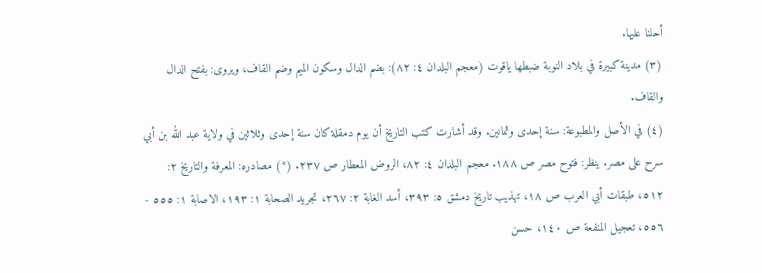أحلنا عليها.
(٣) مدينة كبيرة في بلاد النوبة ضبطها ياقوت (معجم البلدان ٤: ٨٢): بضم الدال وسكون الميم وضم القاف، ويروى: بفتح الدال والقاف.
(٤) في الأصل والمطبوعة: سنة إحدى وثمانين. وقد أشارت كتب التاريخ أن يوم دمقلة كان سنة إحدى وثلاثين في ولاية عبد الله بن أبي سرح على مصر. ينظر: فتوح مصر ص ١٨٨. معجم البلدان ٤: ٨٢، الروض المعطار ص ٢٣٧. (*) مصادره: المعرفة والتاريخ ٢: ٥١٢، طبقات أبي العرب ص ١٨، تهذيب تاريخ دمشق ٥: ٣٩٣، أسد الغابة ٢: ٢٦٧، تجريد الصحابة ١: ١٩٣، الاصابة ١: ٥٥٥ - ٥٥٦، تعجيل المنفعة ص ١٤٠، حسن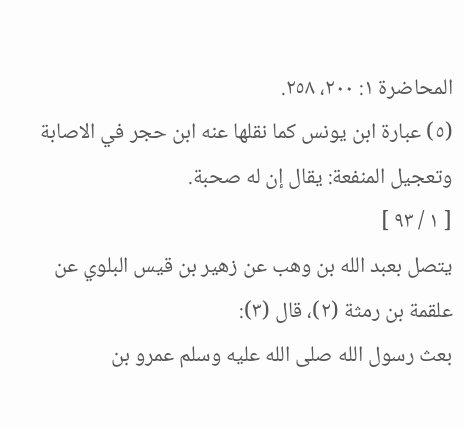المحاضرة ١: ٢٠٠، ٢٥٨.
(٥) عبارة ابن يونس كما نقلها عنه ابن حجر في الاصابة وتعجيل المنفعة: يقال إن له صحبة.
[ ١ / ٩٣ ]
يتصل بعبد الله بن وهب عن زهير بن قيس البلوي عن علقمة بن رمثة (٢)، قال (٣):
بعث رسول الله صلى الله عليه وسلم عمرو بن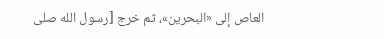العاص إلى «البحرين»، ثم خرج [رسول الله صلى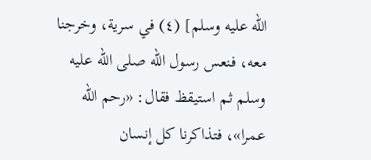الله عليه وسلم] (٤) في سرية، وخرجنا معه، فنعس رسول الله صلى الله عليه وسلم ثم استيقظ فقال: «رحم الله عمرا»، فتذاكرنا كل إنسان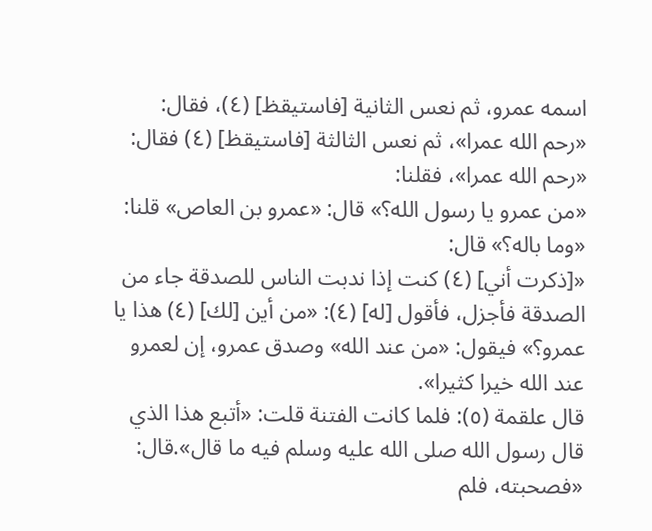اسمه عمرو، ثم نعس الثانية [فاستيقظ] (٤)، فقال:
«رحم الله عمرا»، ثم نعس الثالثة [فاستيقظ] (٤) فقال: «رحم الله عمرا»، فقلنا:
«من عمرو يا رسول الله؟» قال: «عمرو بن العاص» قلنا: «وما باله؟» قال:
«[ذكرت أني] (٤) كنت إذا ندبت الناس للصدقة جاء من الصدقة فأجزل، فأقول [له] (٤): «من أين [لك] (٤) هذا يا عمرو؟» فيقول: «من عند الله» وصدق عمرو، إن لعمرو عند الله خيرا كثيرا».
قال علقمة (٥): فلما كانت الفتنة قلت: «أتبع هذا الذي قال رسول الله صلى الله عليه وسلم فيه ما قال».قال: «فصحبته، فلم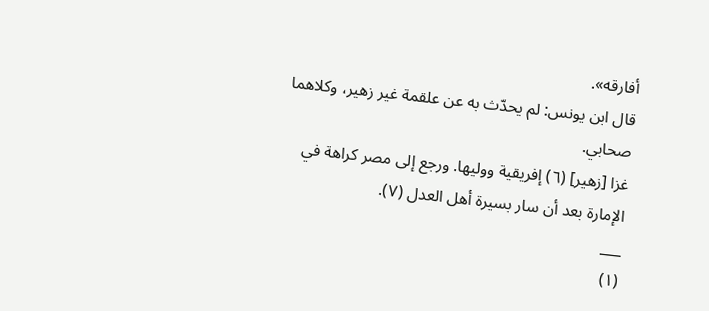أفارقه».
قال ابن يونس: لم يحدّث به عن علقمة غير زهير، وكلاهما صحابي.
غزا [زهير] (٦) إفريقية ووليها. ورجع إلى مصر كراهة في الإمارة بعد أن سار بسيرة أهل العدل (٧).
___
(١)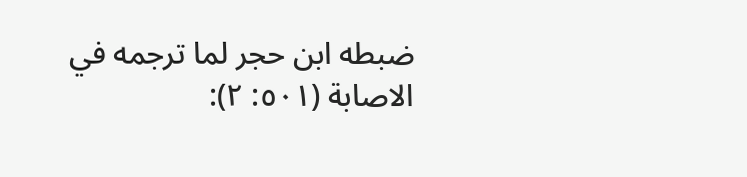ضبطه ابن حجر لما ترجمه في الاصابة (٥٠١: ٢):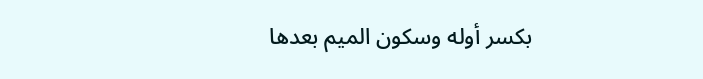بكسر أوله وسكون الميم بعدها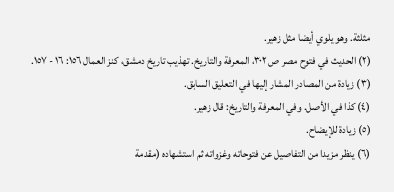مثلثة. وهو يلوي أيضا مثل زهير.
(٢) الحديث في فتوح مصر ص ٣٠٢، المعرفة والتاريخ. تهذيب تاريخ دمشق، كنز العمال ١٥٦: ١٦ - ١٥٧.
(٣) زيادة من المصادر المشار إليها في التعليق السابق.
(٤) كذا في الأصل. وفي المعرفة والتاريخ: قال زهير.
(٥) زيادة للإيضاح.
(٦) ينظر مزيدا من التفاصيل عن فتوحاته وغزواته ثم استشهاده (مقدمة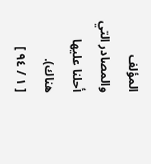المؤلف والمصادر التي أحلنا عليها هناك).
[ ١ / ٩٤ ]